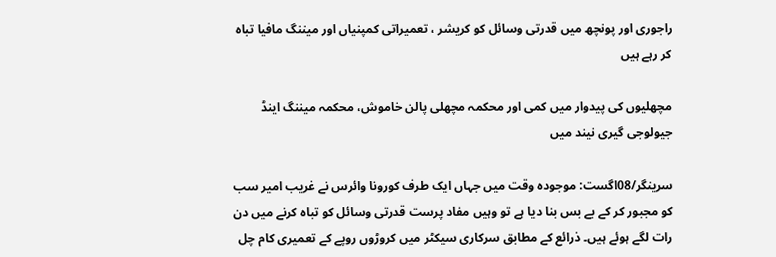راجوری اور پونچھ میں قدرتی وسائل کو کریشر ، تعمیراتی کمپنیاں اور میننگ مافیا تباہ کر رہے ہیں

مچھلیوں کی پیدوار میں کمی اور محکمہ مچھلی پالن خاموش، محکمہ میننگ اینڈ جیولوجی گیری نیند میں

سرینگر/08اگست: موجودہ وقت میں جہاں ایک طرف کورونا وائرس نے غریب امیر سب کو مجبور کر کے بے بس بنا دیا ہے تو وہیں مفاد پرست قدرتی وسائل کو تباہ کرنے میں دن رات لگے ہوئے ہیں۔ ذرائع کے مطابق سرکاری سیکٹر میں کروڑوں روپے کے تعمیری کام چل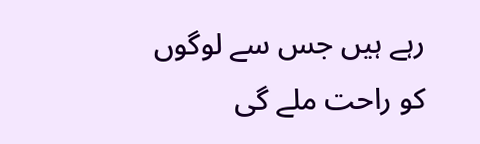رہے ہیں جس سے لوگوں کو راحت ملے گی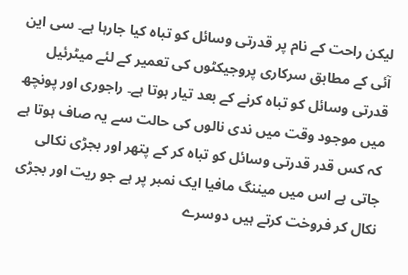لیکن راحت کے نام پر قدرتی وسائل کو تباہ کیا جارہا ہے۔ سی این آئی کے مطابق سرکاری پروجیکٹوں کی تعمیر کے لئے میٹرئیل قدرتی وسائل کو تباہ کرنے کے بعد تیار ہوتا ہے۔ راجوری اور پونچھ میں موجود وقت میں ندی نالوں کی حالت سے یہ صاف ہوتا ہے کہ کس قدر قدرتی وسائل کو تباہ کر کے پتھر اور بجڑی نکالی جاتی ہے اس میں میننگ مافیا ایک نمبر پر ہے جو ریت اور بجڑی نکال کر فروخت کرتے ہیں دوسرے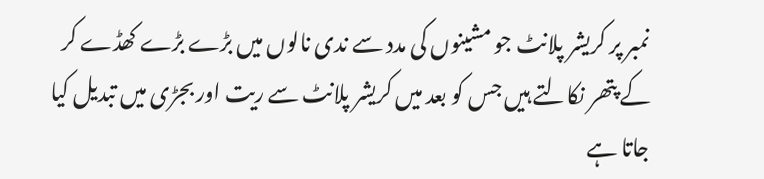نمبر پر کریشر پلانٹ جو مشینوں کی مدد سے ندی نالوں میں بڑے بڑے کھڈے کر کے پتھر نکالتے ہیں جس کو بعد میں کریشر پلانٹ سے ریت اور بجڑی میں تبدیل کیا جاتا ہے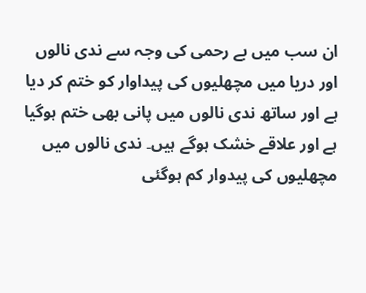ان سب میں بے رحمی کی وجہ سے ندی نالوں اور دریا میں مچھلیوں کی پیداوار کو ختم کر دیا ہے اور ساتھ ندی نالوں میں پانی بھی ختم ہوگیا ہے اور علاقے خشک ہوگے ہیں۔ ندی نالوں میں مچھلیوں کی پیدوار کم ہوگئی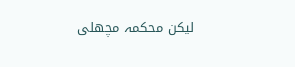لیکن محکمہ مچھلی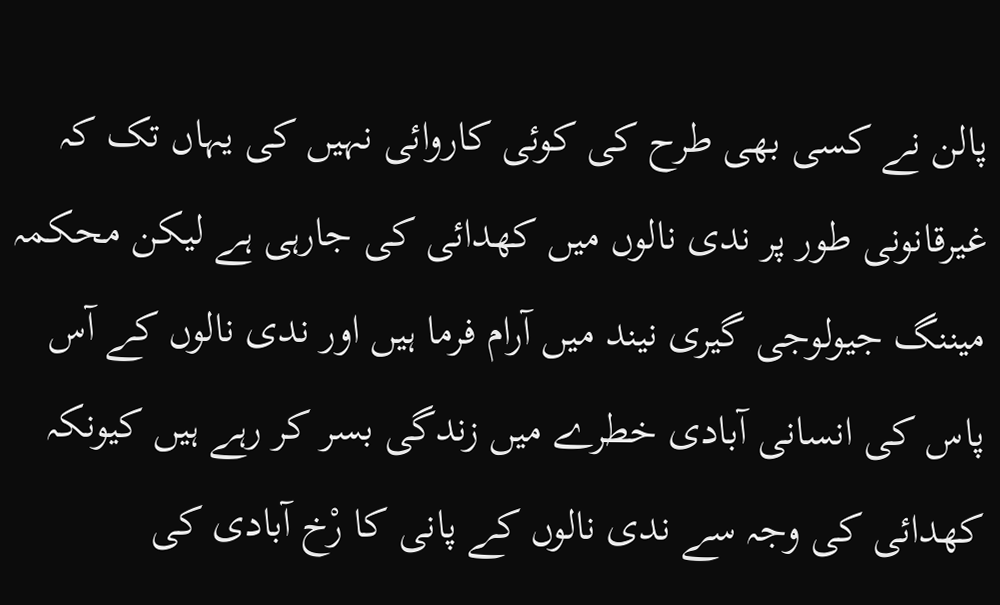پالن نے کسی بھی طرح کی کوئی کاروائی نہیں کی یہاں تک کہ غیرقانونی طور پر ندی نالوں میں کھدائی کی جارہی ہے لیکن محکمہ میننگ جیولوجی گیری نیند میں آرام فرما ہیں اور ندی نالوں کے آس پاس کی انسانی آبادی خطرے میں زندگی بسر کر رہے ہیں کیونکہ کھدائی کی وجہ سے ندی نالوں کے پانی کا رْخ آبادی کی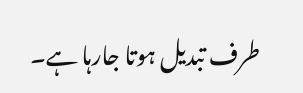طرف تبدیل ہوتا جارہا ہے۔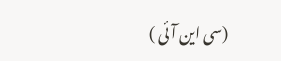(سی این آئی )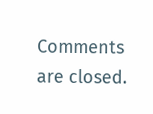Comments are closed.